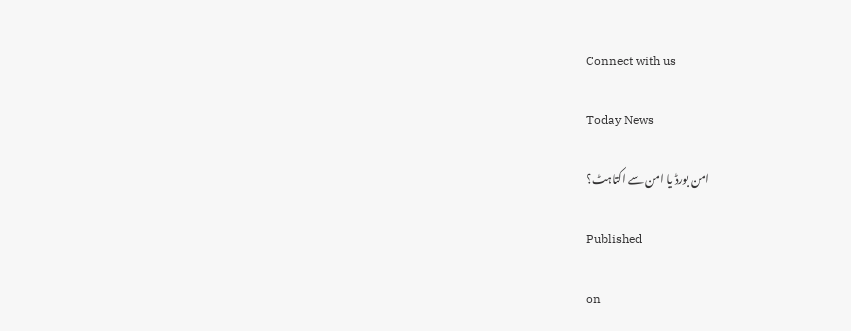Connect with us

Today News

امن بورڈ یا امن سے اکتاہٹ؟

Published

on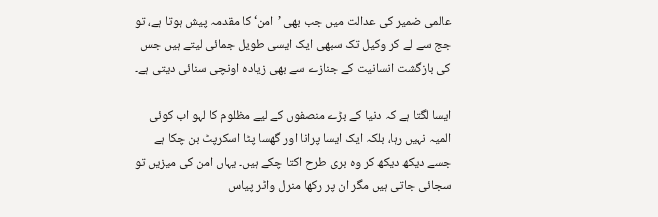عالمی ضمیر کی عدالت میں جب بھی ’امن‘ کا مقدمہ پیش ہوتا ہے، تو جج سے لے کر وکیل تک سبھی ایک ایسی طویل جمائی لیتے ہیں جس کی بازگشت انسانیت کے جنازے سے بھی زیادہ اونچی سنائی دیتی ہے۔

ایسا لگتا ہے کہ دنیا کے بڑے منصفوں کے لیے مظلوم کا لہو اب کوئی المیہ نہیں رہا، بلکہ ایک ایسا پرانا اور گھسا پٹا اسکرپٹ بن چکا ہے جسے دیکھ دیکھ کر وہ بری طرح اکتا چکے ہیں۔ یہاں امن کی میزیں تو سجائی جاتی ہیں مگر ان پر رکھا منرل واٹر پیاس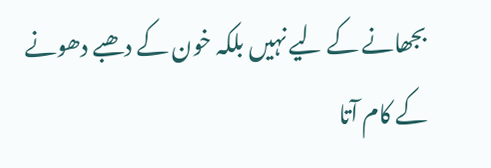بجھانے کے لیے نہیں بلکہ خون کے دھبے دھونے کے کام آتا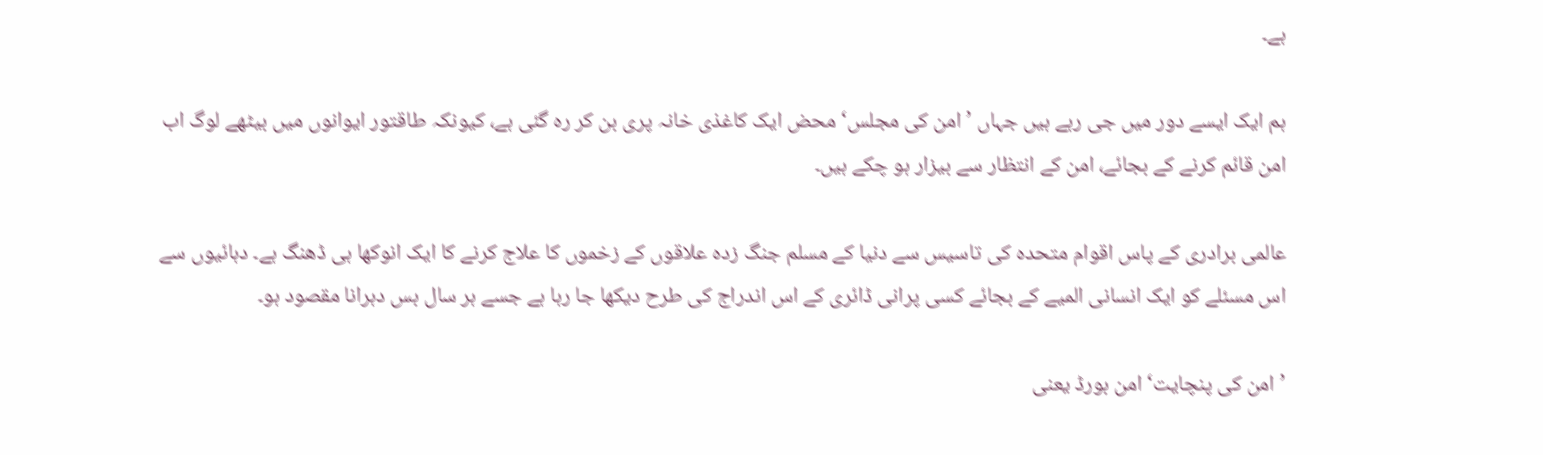ہے۔

ہم ایک ایسے دور میں جی رہے ہیں جہاں ’امن کی مجلس‘ محض ایک کاغذی خانہ پری بن کر رہ گئی ہے، کیونکہ طاقتور ایوانوں میں بیٹھے لوگ اب امن قائم کرنے کے بجائے، امن کے انتظار سے بیزار ہو چکے ہیں۔

عالمی برادری کے پاس اقوام متحدہ کی تاسیس سے دنیا کے مسلم جنگ زدہ علاقوں کے زخموں کا علاج کرنے کا ایک انوکھا ہی ڈھنگ ہے۔ دہائیوں سے اس مسئلے کو ایک انسانی المیے کے بجائے کسی پرانی ڈائری کے اس اندراج کی طرح دیکھا جا رہا ہے جسے ہر سال بس دہرانا مقصود ہو۔

’امن کی پنچایت‘ امن بورڈ یعنی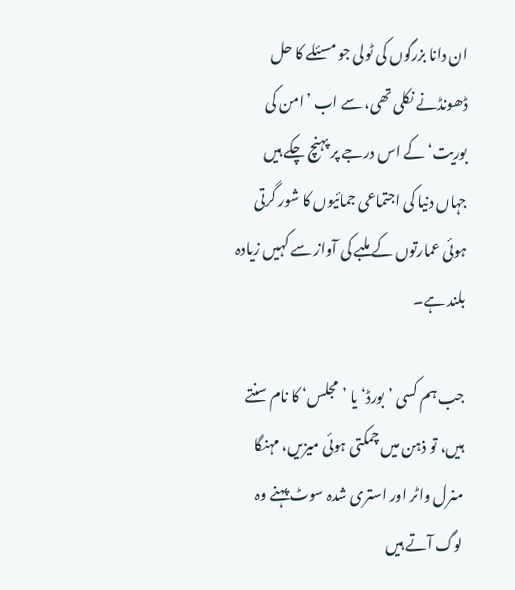ان دانا بزرگوں کی ٹولی جو مسئلے کا حل ڈھونڈنے نکلی تھی، سے اب ’امن کی بوریت‘ کے اس درجے پر پہنچ چکے ہیں جہاں دنیا کی اجتماعی جمائیوں کا شور گرتی ہوئی عمارتوں کے ملبے کی آواز سے کہیں زیادہ بلند ہے۔

جب ہم کسی ’بورڈ‘ یا ’مجلس‘ کا نام سنتے ہیں، تو ذہن میں چمکتی ہوئی میزیں، مہنگا منرل واٹر اور استری شدہ سوٹ پہنے وہ لوگ آتے ہیں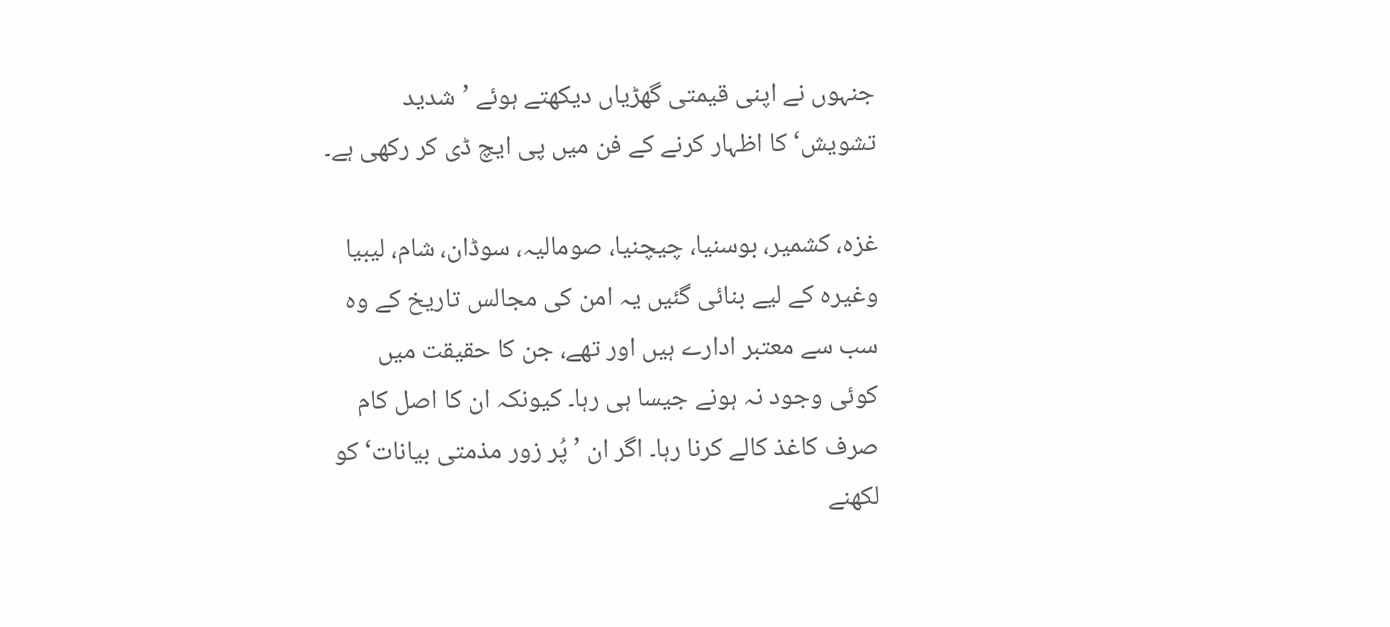جنہوں نے اپنی قیمتی گھڑیاں دیکھتے ہوئے ’شدید تشویش‘ کا اظہار کرنے کے فن میں پی ایچ ڈی کر رکھی ہے۔

غزہ، کشمیر، بوسنیا، چیچنیا، صومالیہ، سوڈان، شام، لیبیا وغیرہ کے لیے بنائی گئیں یہ امن کی مجالس تاریخ کے وہ سب سے معتبر ادارے ہیں اور تھے، جن کا حقیقت میں کوئی وجود نہ ہونے جیسا ہی رہا۔ کیونکہ ان کا اصل کام صرف کاغذ کالے کرنا رہا۔ اگر ان ’پُر زور مذمتی بیانات‘ کو لکھنے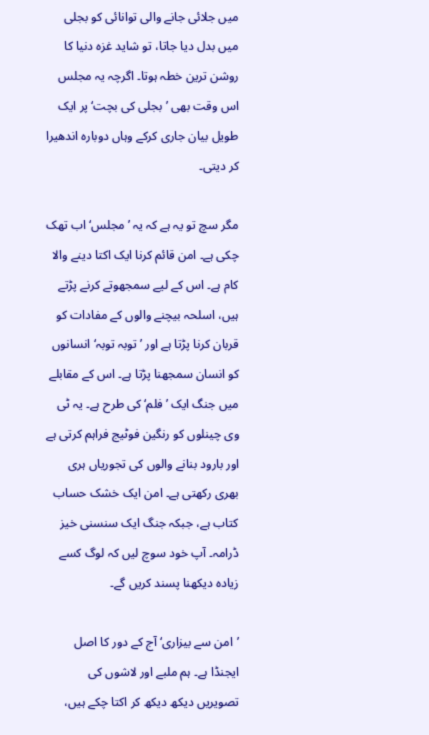میں جلائی جانے والی توانائی کو بجلی میں بدل دیا جاتا، تو شاید غزہ دنیا کا روشن ترین خطہ ہوتا۔ اگرچہ یہ مجلس اس وقت بھی ’بجلی کی بچت‘ پر ایک طویل بیان جاری کرکے وہاں دوبارہ اندھیرا کر دیتی۔

مگر سچ تو یہ ہے کہ یہ ’مجلس‘ اب تھک چکی ہے۔ امن قائم کرنا ایک اکتا دینے والا کام ہے۔ اس کے لیے سمجھوتے کرنے پڑتے ہیں، اسلحہ بیچنے والوں کے مفادات کو قربان کرنا پڑتا ہے اور ’توبہ توبہ‘ انسانوں کو انسان سمجھنا پڑتا ہے۔ اس کے مقابلے میں جنگ ایک ’فلم‘ کی طرح ہے۔ یہ ٹی وی چینلوں کو رنگین فوٹیج فراہم کرتی ہے اور بارود بنانے والوں کی تجوریاں ہری بھری رکھتی ہے۔ امن ایک خشک حساب کتاب ہے، جبکہ جنگ ایک سنسنی خیز ڈرامہ۔ آپ خود سوچ لیں کہ لوگ کسے زیادہ دیکھنا پسند کریں گے۔

’امن سے بیزاری‘ آج کے دور کا اصل ایجنڈا ہے۔ ہم ملبے اور لاشوں کی تصویریں دیکھ دیکھ کر اکتا چکے ہیں،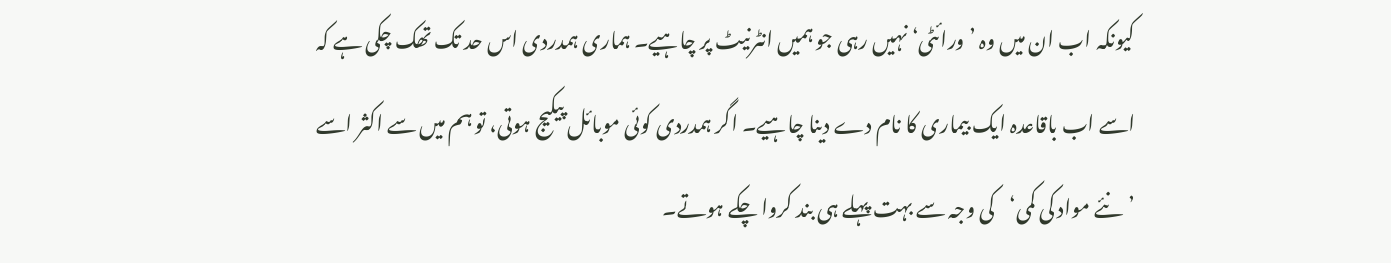کیونکہ اب ان میں وہ ’ورائٹی‘ نہیں رہی جو ہمیں انٹرنیٹ پر چاہیے۔ ہماری ہمدردی اس حد تک تھک چکی ہے کہ اسے اب باقاعدہ ایک بیماری کا نام دے دینا چاہیے۔ اگر ہمدردی کوئی موبائل پیکیج ہوتی، تو ہم میں سے اکثر اسے ’نئے مواد کی کمی‘کی وجہ سے بہت پہلے ہی بند کروا چکے ہوتے۔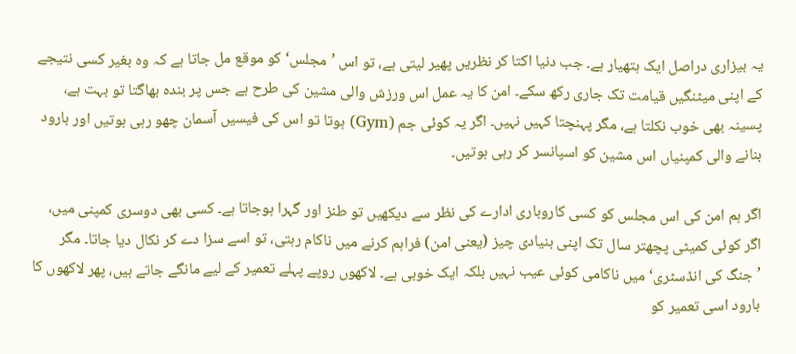یہ بیزاری دراصل ایک ہتھیار ہے۔ جب دنیا اکتا کر نظریں پھیر لیتی ہے، تو اس ’مجلس‘ کو موقع مل جاتا ہے کہ وہ بغیر کسی نتیجے کے اپنی میٹنگیں قیامت تک جاری رکھ سکے۔ امن کا یہ عمل اس ورزش والی مشین کی طرح ہے جس پر بندہ بھاگتا تو بہت ہے، پسینہ بھی خوب نکلتا ہے، مگر پہنچتا کہیں نہیں۔ اگر یہ کوئی جم (Gym) ہوتا تو اس کی فیسیں آسمان چھو رہی ہوتیں اور بارود بنانے والی کمپنیاں اس مشین کو اسپانسر کر رہی ہوتیں۔

اگر ہم امن کی اس مجلس کو کسی کاروباری ادارے کی نظر سے دیکھیں تو طنز اور گہرا ہوجاتا ہے۔ کسی بھی دوسری کمپنی میں، اگر کوئی کمیٹی پچھتر سال تک اپنی بنیادی چیز (یعنی امن) فراہم کرنے میں ناکام رہتی، تو اسے سزا دے کر نکال دیا جاتا۔ مگر ’جنگ کی انڈسٹری‘ میں ناکامی کوئی عیب نہیں بلکہ ایک خوبی ہے۔ لاکھوں روپے پہلے تعمیر کے لیے مانگے جاتے ہیں، پھر لاکھوں کا بارود اسی تعمیر کو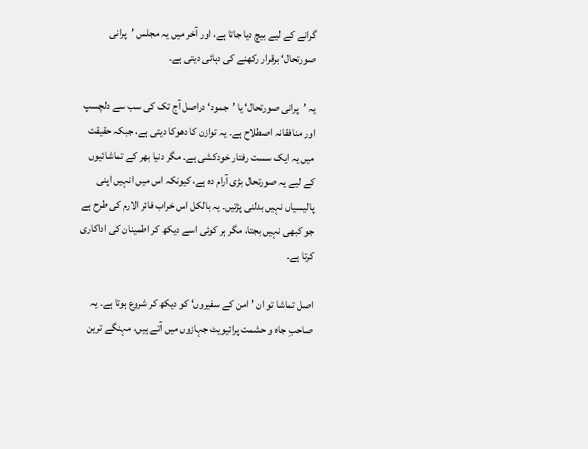گرانے کے لیے بیچ دیا جاتا ہے، اور آخر میں یہ مجلس ’پرانی صورتحال‘ برقرار رکھنے کی دہائی دیتی ہے۔

یہ ’پرانی صورتحال‘ یا ’جمود‘ دراصل آج تک کی سب سے دلچسپ اور منافقانہ اصطلاح ہے۔ یہ توازن کا دھوکا دیتی ہے، جبکہ حقیقت میں یہ ایک سست رفتار خودکشی ہے۔ مگر دنیا بھر کے تماشائیوں کے لیے یہ صورتحال بڑی آرام دہ ہے، کیونکہ اس میں انہیں اپنی پالیسیاں نہیں بدلنی پڑتیں۔ یہ بالکل اس خراب فائر الارم کی طرح ہے جو کبھی نہیں بجتا، مگر ہر کوئی اسے دیکھ کر اطمینان کی اداکاری کرتا ہے۔

اصل تماشا تو ان ’امن کے سفیروں‘ کو دیکھ کر شروع ہوتا ہے۔ یہ صاحبِ جاہ و حشمت پرائیویٹ جہازوں میں آتے ہیں، مہنگے ترین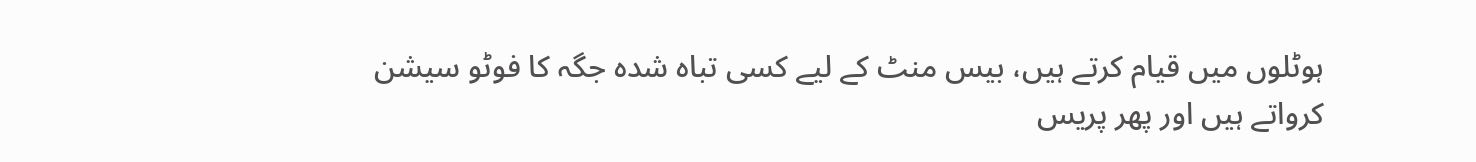ہوٹلوں میں قیام کرتے ہیں، بیس منٹ کے لیے کسی تباہ شدہ جگہ کا فوٹو سیشن کرواتے ہیں اور پھر پریس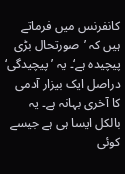کانفرنس میں فرماتے ہیں کہ ’صورتحال بڑی پیچیدہ ہے‘۔ یہ ’پیچیدگی‘ دراصل ایک بیزار آدمی کا آخری بہانہ ہے۔ یہ بالکل ایسا ہی ہے جیسے کوئی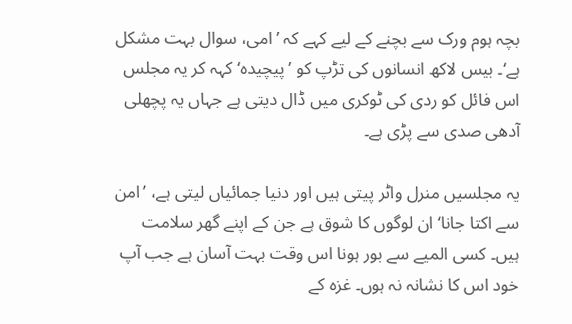بچہ ہوم ورک سے بچنے کے لیے کہے کہ ’امی، سوال بہت مشکل ہے‘۔ بیس لاکھ انسانوں کی تڑپ کو ’پیچیدہ‘ کہہ کر یہ مجلس اس فائل کو ردی کی ٹوکری میں ڈال دیتی ہے جہاں یہ پچھلی آدھی صدی سے پڑی ہے۔

یہ مجلسیں منرل واٹر پیتی ہیں اور دنیا جمائیاں لیتی ہے، ’امن سے اکتا جانا‘ ان لوگوں کا شوق ہے جن کے اپنے گھر سلامت ہیں۔ کسی المیے سے بور ہونا اس وقت بہت آسان ہے جب آپ خود اس کا نشانہ نہ ہوں۔ غزہ کے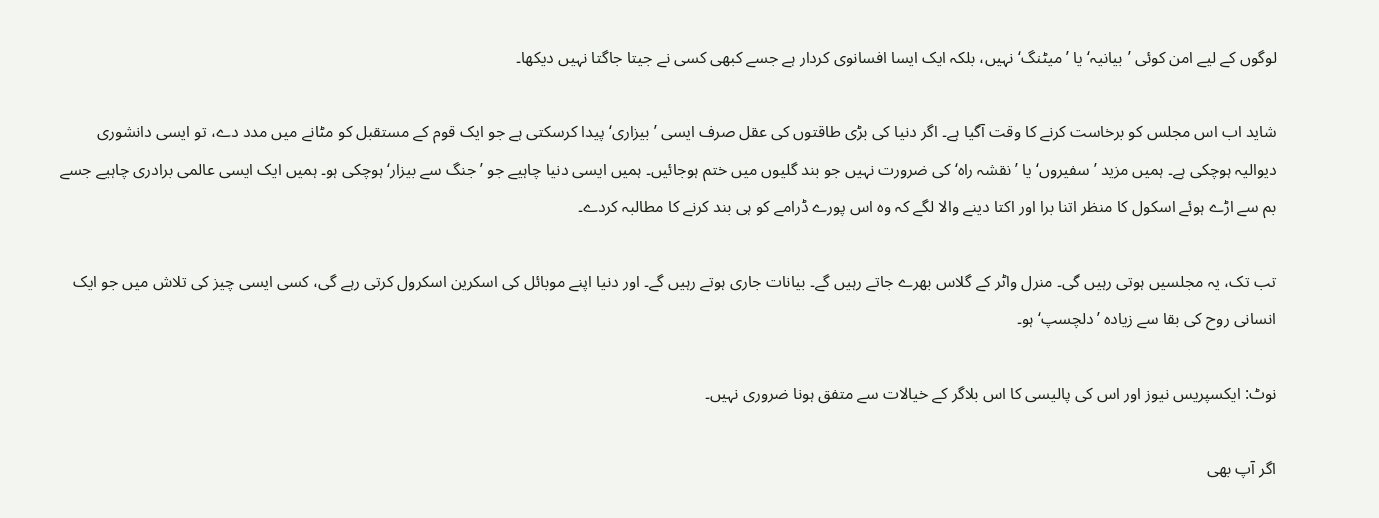لوگوں کے لیے امن کوئی ’بیانیہ‘ یا ’میٹنگ‘ نہیں، بلکہ ایک ایسا افسانوی کردار ہے جسے کبھی کسی نے جیتا جاگتا نہیں دیکھا۔

شاید اب اس مجلس کو برخاست کرنے کا وقت آگیا ہے۔ اگر دنیا کی بڑی طاقتوں کی عقل صرف ایسی ’بیزاری‘ پیدا کرسکتی ہے جو ایک قوم کے مستقبل کو مٹانے میں مدد دے، تو ایسی دانشوری دیوالیہ ہوچکی ہے۔ ہمیں مزید ’سفیروں‘ یا ’نقشہ راہ‘ کی ضرورت نہیں جو بند گلیوں میں ختم ہوجائیں۔ ہمیں ایسی دنیا چاہیے جو ’جنگ سے بیزار‘ ہوچکی ہو۔ ہمیں ایک ایسی عالمی برادری چاہیے جسے بم سے اڑے ہوئے اسکول کا منظر اتنا برا اور اکتا دینے والا لگے کہ وہ اس پورے ڈرامے کو ہی بند کرنے کا مطالبہ کردے۔

تب تک، یہ مجلسیں ہوتی رہیں گی۔ منرل واٹر کے گلاس بھرے جاتے رہیں گے۔ بیانات جاری ہوتے رہیں گے۔ اور دنیا اپنے موبائل کی اسکرین اسکرول کرتی رہے گی، کسی ایسی چیز کی تلاش میں جو ایک انسانی روح کی بقا سے زیادہ ’دلچسپ‘ ہو۔

نوٹ: ایکسپریس نیوز اور اس کی پالیسی کا اس بلاگر کے خیالات سے متفق ہونا ضروری نہیں۔

اگر آپ بھی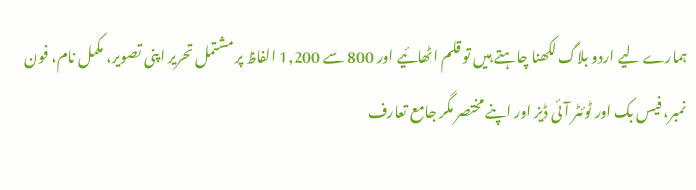ہمارے لیے اردو بلاگ لکھنا چاہتے ہیں تو قلم اٹھائیے اور 800 سے 1,200 الفاظ پر مشتمل تحریر اپنی تصویر، مکمل نام، فون نمبر، فیس بک اور ٹوئٹر آئی ڈیز اور اپنے مختصر مگر جامع تعارف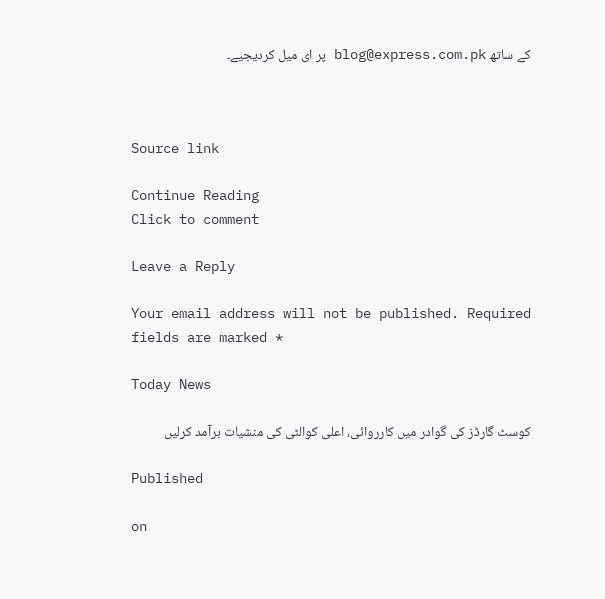کے ساتھ blog@express.com.pk پر ای میل کردیجیے۔



Source link

Continue Reading
Click to comment

Leave a Reply

Your email address will not be published. Required fields are marked *

Today News

کوسٹ گارڈز کی گوادر میں کارروائی، اعلی کوالٹی کی منشیات برآمد کرلیں

Published

on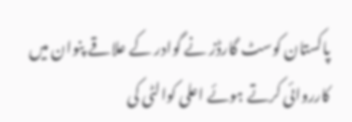پاکستان کوسٹ گارڈز نے گوادر کے علاقے پنوان میں کارروائی کرتے ہوئے اعلی کوالٹی کی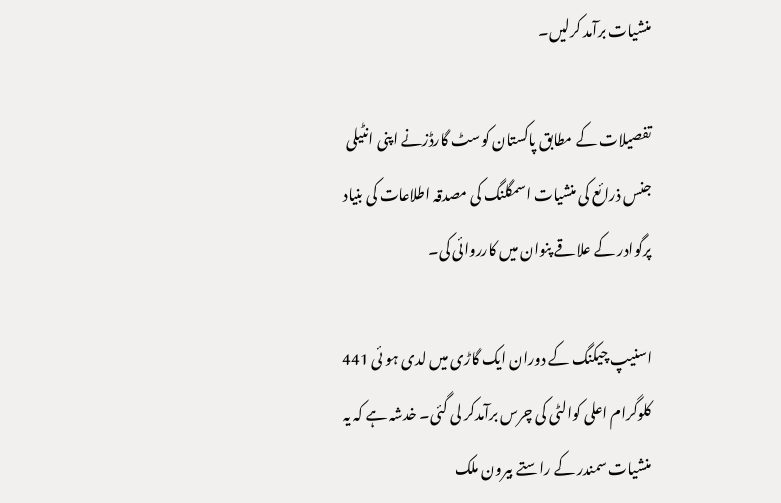منشیات برآمد کرلیں۔

تفصیلات کے مطابق پاکستان کوسٹ گارڈزنے اپنی انٹیلی جنس ذرائع کی منشیات اسمگلنگ کی مصدقہ اطلاعات کی بنیاد پرگوادر کے علاقے پنوان میں کارروائی کی۔

اسنیپ چیکنگ کے دوران ایک گاڑی میں لدی ہو ئی 441 کلوگرام اعلی کوالٹی کی چرس برآمدکر لی گئی۔ خدشہ ہے کہ یہ منشیات سمندر کے راستے بیرون ملک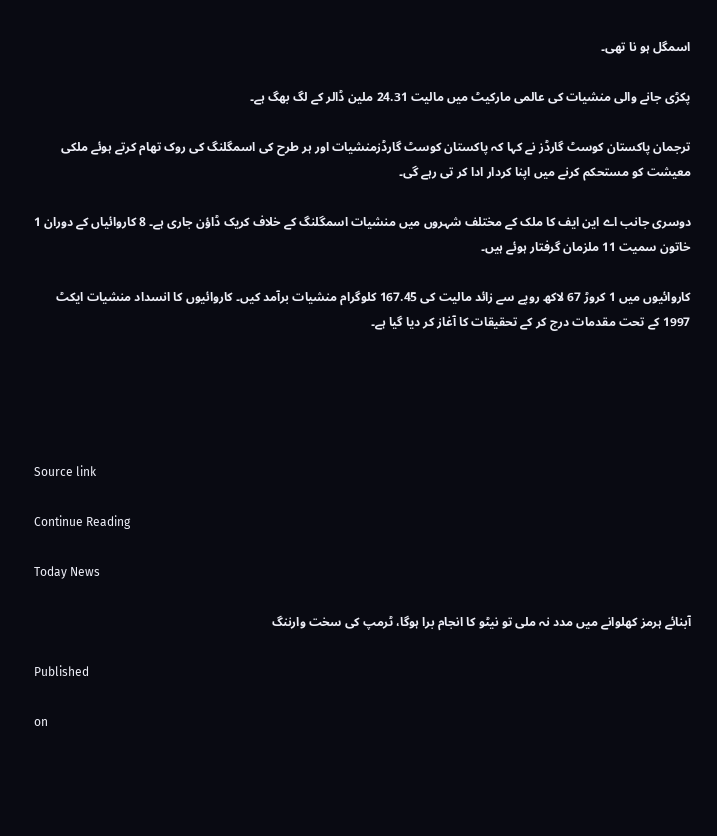اسمگل ہو نا تھی۔

پکڑی جانے والی منشیات کی عالمی مارکیٹ میں مالیت 24.31 ملین ڈالر کے لگ بھگ ہے۔

ترجمان پاکستان کوسٹ گارڈز نے کہا کہ پاکستان کوسٹ گارڈزمنشیات اور ہر طرح کی اسمگلنگ کی روک تھام کرتے ہوئے ملکی معیشت کو مستحکم کرنے میں اپنا کردار ادا کر تی رہے گی۔

دوسری جانب اے این ایف کا ملک کے مختلف شہروں میں منشیات اسمگلنگ کے خلاف کریک ڈاؤن جاری ہے۔ 8 کاروائیاں کے دوران 1 خاتون سمیت 11 ملزمان گرفتار ہوئے ہیں۔

کاروائیوں میں 1 کروڑ 67 لاکھ روپے سے زائد مالیت کی 167.45 کلوگرام منشیات برآمد کیں۔ کاروائیوں کا انسداد منشیات ایکٹ 1997 کے تحت مقدمات درج کر کے تحقیقات کا آغاز کر دیا گیا ہے۔





Source link

Continue Reading

Today News

آبنائے ہرمز کھلوانے میں مدد نہ ملی تو نیٹو کا انجام برا ہوگا، ٹرمپ کی سخت وارننگ

Published

on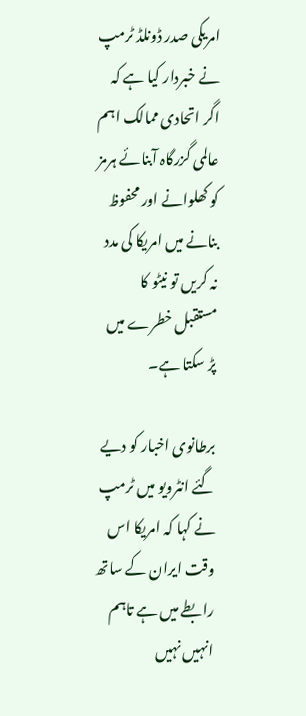امریکی صدر ڈونلڈ ٹرمپ نے خبردار کیا ہے کہ اگر اتحادی ممالک اہم عالمی گزرگاہ آبنائے ہرمز کو کھلوانے اور محفوظ بنانے میں امریکا کی مدد نہ کریں تو نیٹو کا مستقبل خطرے میں پڑ سکتا ہے۔

برطانوی اخبار کو دیے گئے انٹرویو میں ٹرمپ نے کہا کہ امریکا اس وقت ایران کے ساتھ رابطے میں ہے تاہم انہیں نہیں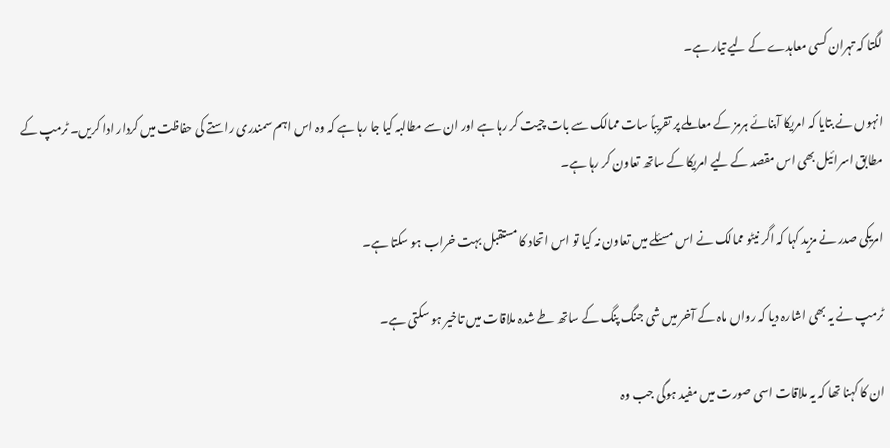لگتا کہ تہران کسی معاہدے کے لیے تیار ہے۔

انہوں نے بتایا کہ امریکا آبنائے ہرمز کے معاملے پر تقریباً سات ممالک سے بات چیت کر رہا ہے اور ان سے مطالبہ کیا جا رہا ہے کہ وہ اس اہم سمندری راستے کی حفاظت میں کردار ادا کریں۔ ٹرمپ کے مطابق اسرائیل بھی اس مقصد کے لیے امریکا کے ساتھ تعاون کر رہا ہے۔

امریکی صدر نے مزید کہا کہ اگر نیٹو ممالک نے اس مسئلے میں تعاون نہ کیا تو اس اتحاد کا مستقبل بہت خراب ہو سکتا ہے۔

ٹرمپ نے یہ بھی اشارہ دیا کہ رواں ماہ کے آخر میں شی جنگ پنگ کے ساتھ طے شدہ ملاقات میں تاخیر ہو سکتی ہے۔

ان کا کہنا تھا کہ یہ ملاقات اسی صورت میں مفید ہوگی جب وہ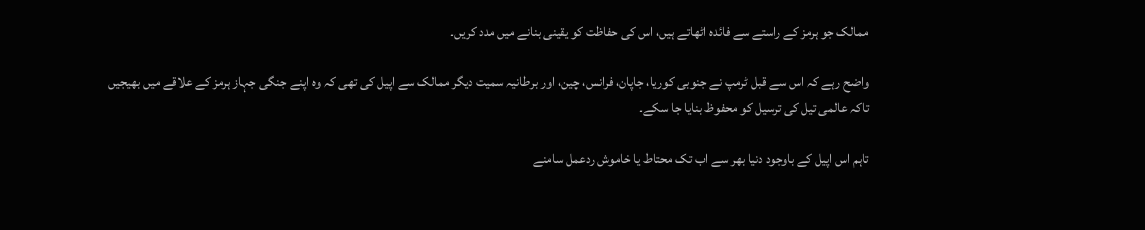ممالک جو ہرمز کے راستے سے فائدہ اٹھاتے ہیں، اس کی حفاظت کو یقینی بنانے میں مدد کریں۔

واضح رہے کہ اس سے قبل ٹرمپ نے جنوبی کوریا، جاپان، فرانس، چین، اور برطانیہ سمیت دیگر ممالک سے اپیل کی تھی کہ وہ اپنے جنگی جہاز ہرمز کے علاقے میں بھیجیں تاکہ عالمی تیل کی ترسیل کو محفوظ بنایا جا سکے۔

تاہم اس اپیل کے باوجود دنیا بھر سے اب تک محتاط یا خاموش ردعمل سامنے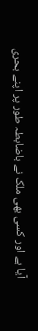آیا ہے اور کسی بھی ملک نے باضابطہ طور پر اپنے بحری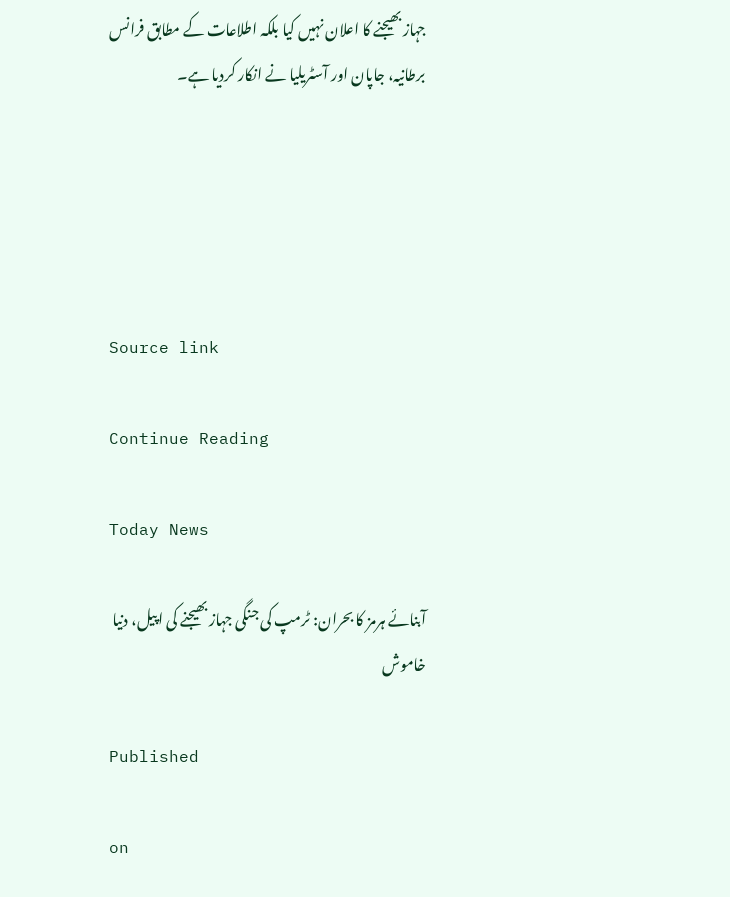جہاز بھیجنے کا اعلان نہیں کیا بلکہ اطلاعات کے مطابق فرانس برطانیہ، جاپان اور آسٹریلیا نے انکار کردیا ہے۔





Source link

Continue Reading

Today News

آبنائے ہرمز کا بحران: ٹرمپ کی جنگی جہاز بھیجنے کی اپیل، دنیا خاموش

Published

on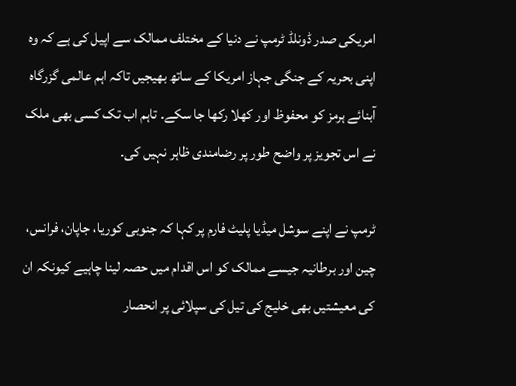امریکی صدر ڈونلڈ ٹرمپ نے دنیا کے مختلف ممالک سے اپیل کی ہے کہ وہ اپنی بحریہ کے جنگی جہاز امریکا کے ساتھ بھیجیں تاکہ اہم عالمی گزرگاہ آبنائے ہرمز کو محفوظ اور کھلا رکھا جا سکے۔ تاہم اب تک کسی بھی ملک نے اس تجویز پر واضح طور پر رضامندی ظاہر نہیں کی۔

ٹرمپ نے اپنے سوشل میڈیا پلیٹ فارم پر کہا کہ جنوبی کوریا، جاپان، فرانس، چین اور برطانیہ جیسے ممالک کو اس اقدام میں حصہ لینا چاہیے کیونکہ ان کی معیشتیں بھی خلیج کی تیل کی سپلائی پر انحصار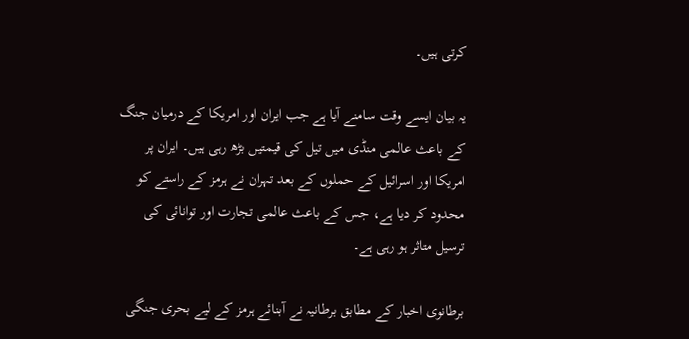کرتی ہیں۔

یہ بیان ایسے وقت سامنے آیا ہے جب ایران اور امریکا کے درمیان جنگ کے باعث عالمی منڈی میں تیل کی قیمتیں بڑھ رہی ہیں۔ ایران پر امریکا اور اسرائیل کے حملوں کے بعد تہران نے ہرمز کے راستے کو محدود کر دیا ہے، جس کے باعث عالمی تجارت اور توانائی کی ترسیل متاثر ہو رہی ہے۔

برطانوی اخبار کے مطابق برطانیہ نے آبنائے ہرمز کے لیے بحری جنگی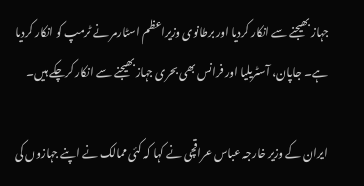جہاز بھیجنے سے انکار کردیا اور برطانوی وزیراعظم اسٹارمر نے ٹرمپ کو انکار کردیا ہے۔ جاپان، آسٹریلیا اور فرانس بھی بحری جہاز بھیجنے سے انکار کرچکے ہیں۔

ایران کے وزیر خارجہ عباس عراقچی نے کہا کہ کئی ممالک نے اپنے جہازوں کی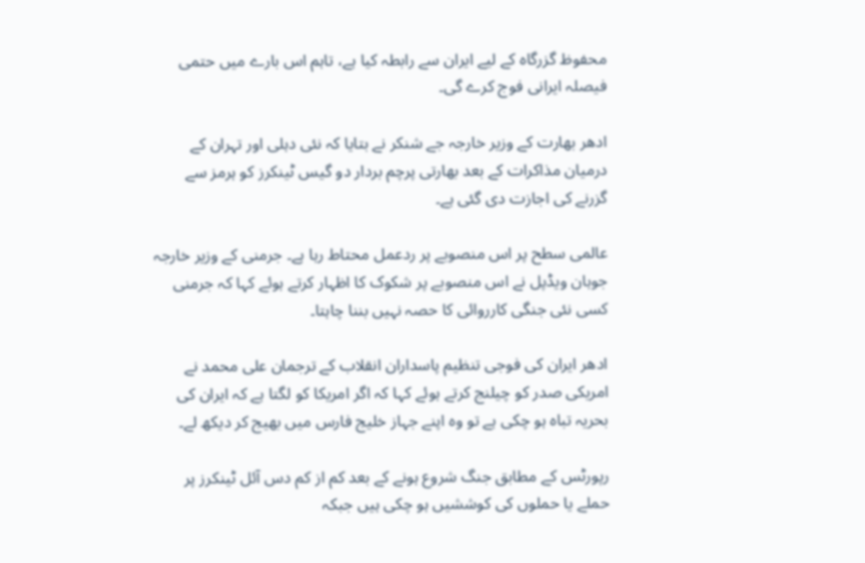محفوظ گزرگاہ کے لیے ایران سے رابطہ کیا ہے، تاہم اس بارے میں حتمی فیصلہ ایرانی فوج کرے گی۔

ادھر بھارت کے وزیر خارجہ جے شنکر نے بتایا کہ نئی دہلی اور تہران کے درمیان مذاکرات کے بعد بھارتی پرچم بردار دو گیس ٹینکرز کو ہرمز سے گزرنے کی اجازت دی گئی ہے۔

عالمی سطح پر اس منصوبے پر ردعمل محتاط رہا ہے۔ جرمنی کے وزیر خارجہ جوہان ویڈپل نے اس منصوبے پر شکوک کا اظہار کرتے ہوئے کہا کہ جرمنی کسی نئی جنگی کارروائی کا حصہ نہیں بننا چاہتا۔

ادھر ایران کی فوجی تنظیم پاسداران انقلاب کے ترجمان علی محمد نے امریکی صدر کو چیلنج کرتے ہوئے کہا کہ اگر امریکا کو لگتا ہے کہ ایران کی بحریہ تباہ ہو چکی ہے تو وہ اپنے جہاز خلیج فارس میں بھیج کر دیکھ لے۔

رپورٹس کے مطابق جنگ شروع ہونے کے بعد کم از کم دس آئل ٹینکرز پر حملے یا حملوں کی کوششیں ہو چکی ہیں جبکہ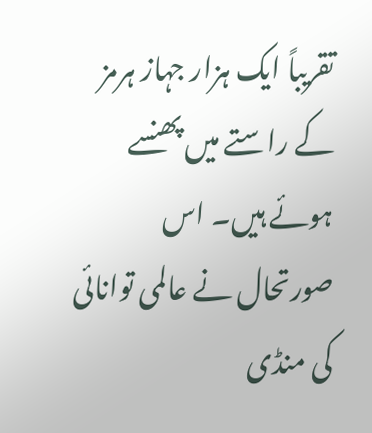تقریباً ایک ہزار جہاز ہرمز کے راستے میں پھنسے ہوئے ہیں۔ اس صورتحال نے عالمی توانائی کی منڈی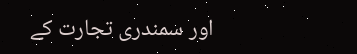اور سمندری تجارت کے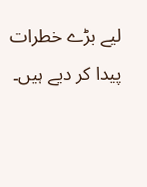لیے بڑے خطرات پیدا کر دیے ہیں۔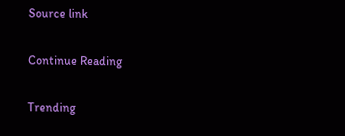Source link

Continue Reading

Trending